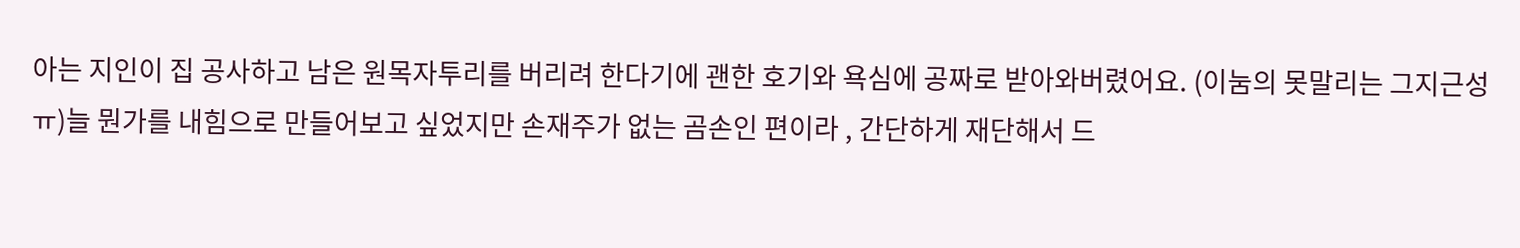아는 지인이 집 공사하고 남은 원목자투리를 버리려 한다기에 괜한 호기와 욕심에 공짜로 받아와버렸어요. (이눔의 못말리는 그지근성ㅠ)늘 뭔가를 내힘으로 만들어보고 싶었지만 손재주가 없는 곰손인 편이라 , 간단하게 재단해서 드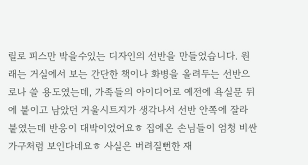릴로 피스만 박을수있는 디자인의 선반을 만들었습니다. 원래는 거실에서 보는 간단한 책이나 화병을 올려두는 선반으로나 쓸 용도였는데, 가족들의 아이디어로 예전에 욕실문 뒤에 붙이고 남았던 거울시트지가 생각나서 선반 안쪽에 잘라 붙였는데 반응이 대박이었어요ㅎ 집에온 손님들이 엄청 비싼가구처럼 보인다네요ㅎ 사실은 버려질뻔한 재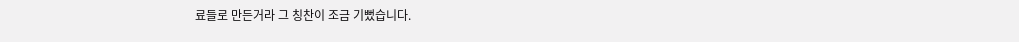료들로 만든거라 그 칭찬이 조금 기뻤습니다.